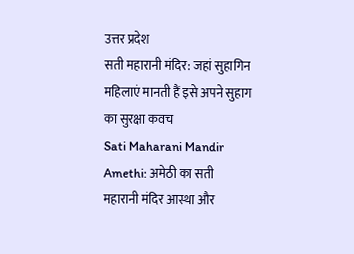उत्तर प्रदेश
सती महारानी मंदिर: जहां सुहागिन महिलाएं मानती हैं इसे अपने सुहाग का सुरक्षा कवच
Sati Maharani Mandir Amethi: अमेठी का सती महारानी मंदिर आस्था और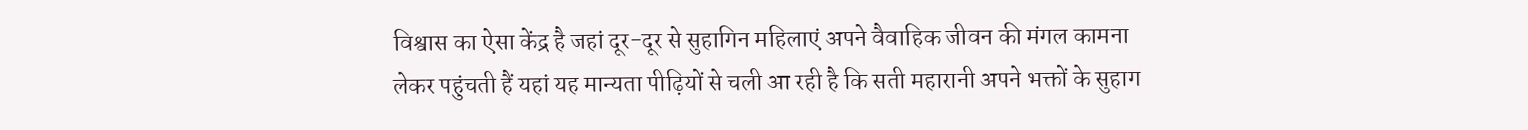विश्वास का ऐसा केंद्र है जहां दूर-दूर से सुहागिन महिलाएं अपने वैवाहिक जीवन की मंगल कामना लेकर पहुंचती हैं यहां यह मान्यता पीढ़ियों से चली आ रही है कि सती महारानी अपने भक्तों के सुहाग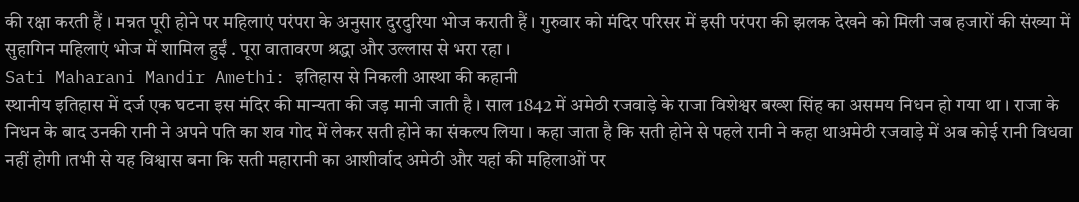की रक्षा करती हैं । मन्नत पूरी होने पर महिलाएं परंपरा के अनुसार दुरदुरिया भोज कराती हैं । गुरुवार को मंदिर परिसर में इसी परंपरा की झलक देखने को मिली जब हजारों की संख्या में सुहागिन महिलाएं भोज में शामिल हुईं . पूरा वातावरण श्रद्धा और उल्लास से भरा रहा ।
Sati Maharani Mandir Amethi: इतिहास से निकली आस्था की कहानी
स्थानीय इतिहास में दर्ज एक घटना इस मंदिर की मान्यता की जड़ मानी जाती है । साल 1842 में अमेठी रजवाड़े के राजा विशेश्वर बख्श सिंह का असमय निधन हो गया था । राजा के निधन के बाद उनकी रानी ने अपने पति का शव गोद में लेकर सती होने का संकल्प लिया । कहा जाता है कि सती होने से पहले रानी ने कहा थाअमेठी रजवाड़े में अब कोई रानी विधवा नहीं होगी ।तभी से यह विश्वास बना कि सती महारानी का आशीर्वाद अमेठी और यहां की महिलाओं पर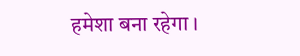हमेशा बना रहेगा ।